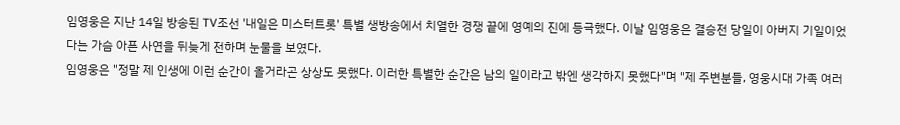임영웅은 지난 14일 방송된 TV조선 '내일은 미스터트롯' 특별 생방송에서 치열한 경쟁 끝에 영예의 진에 등극했다. 이날 임영웅은 결승전 당일이 아버지 기일이었다는 가슴 아픈 사연을 뒤늦게 전하며 눈물을 보였다.
임영웅은 "정말 제 인생에 이런 순간이 올거라곤 상상도 못했다. 이러한 특별한 순간은 남의 일이라고 밖엔 생각하지 못했다"며 "제 주변분들, 영웅시대 가족 여러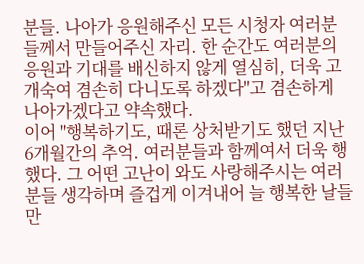분들. 나아가 응원해주신 모든 시청자 여러분들께서 만들어주신 자리. 한 순간도 여러분의 응원과 기대를 배신하지 않게 열심히, 더욱 고개숙여 겸손히 다니도록 하겠다"고 겸손하게 나아가겠다고 약속했다.
이어 "행복하기도, 때론 상처받기도 했던 지난 6개월간의 추억. 여러분들과 함께여서 더욱 행했다. 그 어떤 고난이 와도 사랑해주시는 여러분들 생각하며 즐겁게 이겨내어 늘 행복한 날들 만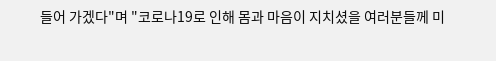들어 가겠다"며 "코로나19로 인해 몸과 마음이 지치셨을 여러분들께 미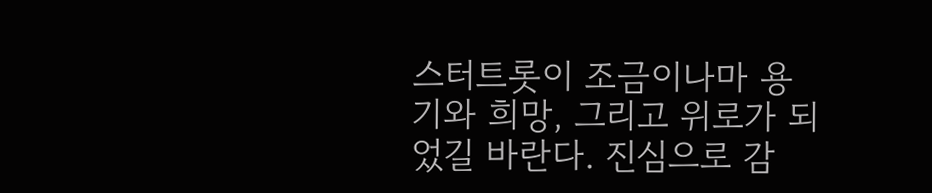스터트롯이 조금이나마 용기와 희망, 그리고 위로가 되었길 바란다. 진심으로 감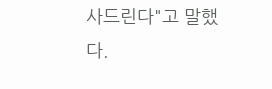사드린다"고 말했다.